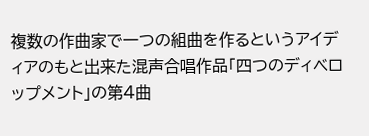複数の作曲家で一つの組曲を作るというアイディアのもと出来た混声合唱作品「四つのディベロップメント」の第4曲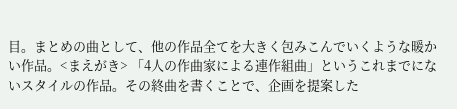目。まとめの曲として、他の作品全てを大きく包みこんでいくような暖かい作品。<まえがき> 「4人の作曲家による連作組曲」というこれまでにないスタイルの作品。その終曲を書くことで、企画を提案した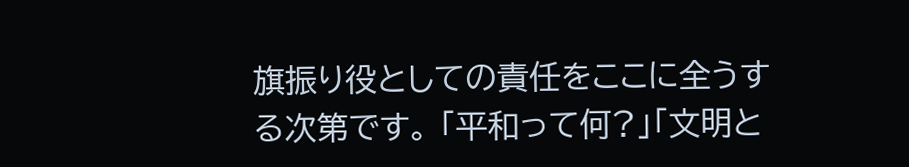旗振り役としての責任をここに全うする次第です。 「平和って何?」「文明と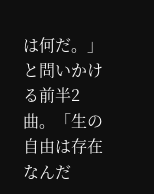は何だ。」と問いかける前半2曲。「生の自由は存在なんだ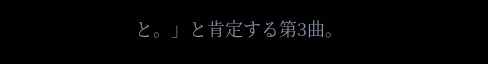と。」と肯定する第3曲。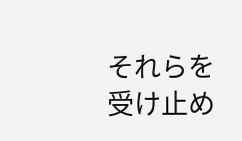それらを受け止め